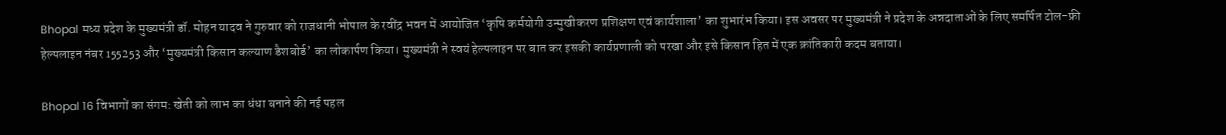Bhopal मध्य प्रदेश के मुख्यमंत्री डॉ. मोहन यादव ने गुरुवार को राजधानी भोपाल के रवींद्र भवन में आयोजित ‘कृषि कर्मयोगी उन्मुखीकरण प्रशिक्षण एवं कार्यशाला’ का शुभारंभ किया। इस अवसर पर मुख्यमंत्री ने प्रदेश के अन्नदाताओं के लिए समर्पित टोल-फ्री हेल्पलाइन नंबर 155253 और ‘मुख्यमंत्री किसान कल्याण डैशबोर्ड’ का लोकार्पण किया। मुख्यमंत्री ने स्वयं हेल्पलाइन पर बात कर इसकी कार्यप्रणाली को परखा और इसे किसान हित में एक क्रांतिकारी कदम बताया।

Bhopal 16 विभागों का संगम: खेती को लाभ का धंधा बनाने की नई पहल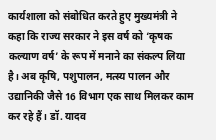कार्यशाला को संबोधित करते हुए मुख्यमंत्री ने कहा कि राज्य सरकार ने इस वर्ष को ‘कृषक कल्याण वर्ष’ के रूप में मनाने का संकल्प लिया है। अब कृषि, पशुपालन, मत्स्य पालन और उद्यानिकी जैसे 16 विभाग एक साथ मिलकर काम कर रहे हैं। डॉ. यादव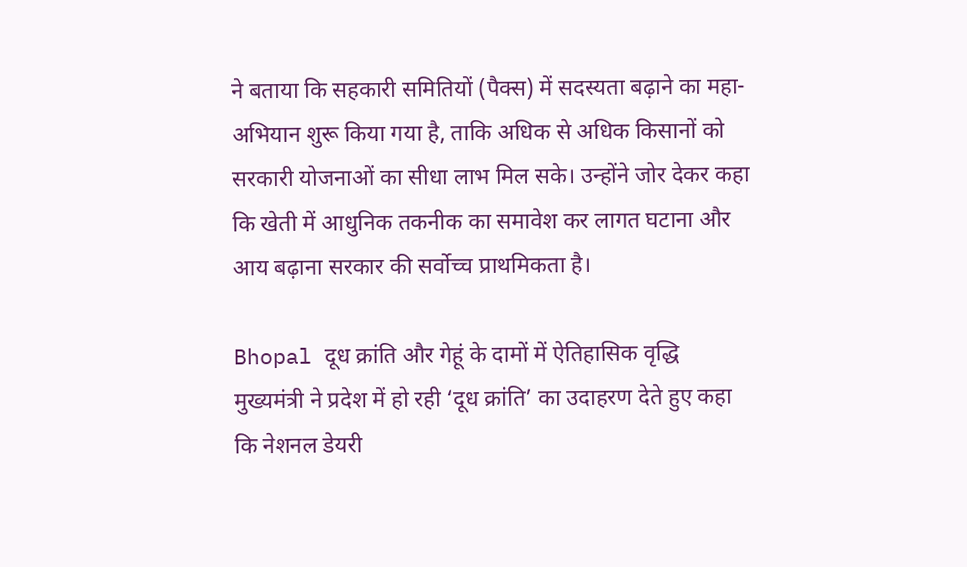ने बताया कि सहकारी समितियों (पैक्स) में सदस्यता बढ़ाने का महा-अभियान शुरू किया गया है, ताकि अधिक से अधिक किसानों को सरकारी योजनाओं का सीधा लाभ मिल सके। उन्होंने जोर देकर कहा कि खेती में आधुनिक तकनीक का समावेश कर लागत घटाना और आय बढ़ाना सरकार की सर्वोच्च प्राथमिकता है।

Bhopal दूध क्रांति और गेहूं के दामों में ऐतिहासिक वृद्धि
मुख्यमंत्री ने प्रदेश में हो रही ‘दूध क्रांति’ का उदाहरण देते हुए कहा कि नेशनल डेयरी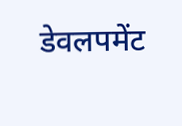डेवलपमेंट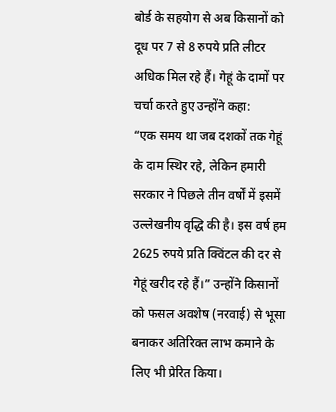बोर्ड के सहयोग से अब किसानों को दूध पर 7 से 8 रुपये प्रति लीटर अधिक मिल रहे हैं। गेहूं के दामों पर चर्चा करते हुए उन्होंने कहा:
“एक समय था जब दशकों तक गेहूं के दाम स्थिर रहे, लेकिन हमारी सरकार ने पिछले तीन वर्षों में इसमें उल्लेखनीय वृद्धि की है। इस वर्ष हम 2625 रुपये प्रति क्विंटल की दर से गेहूं खरीद रहे हैं।” उन्होंने किसानों को फसल अवशेष (नरवाई) से भूसा बनाकर अतिरिक्त लाभ कमाने के लिए भी प्रेरित किया।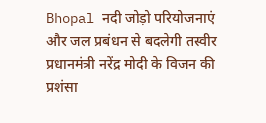Bhopal नदी जोड़ो परियोजनाएं और जल प्रबंधन से बदलेगी तस्वीर
प्रधानमंत्री नरेंद्र मोदी के विजन की प्रशंसा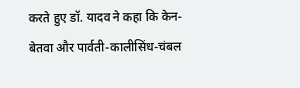करते हुए डॉ. यादव ने कहा कि केन-बेतवा और पार्वती-कालीसिंध-चंबल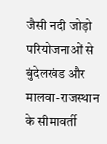जैसी नदी जोड़ो परियोजनाओं से बुंदेलखंड और मालवा-राजस्थान के सीमावर्ती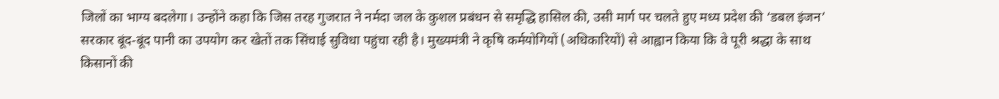जिलों का भाग्य बदलेगा। उन्होंने कहा कि जिस तरह गुजरात ने नर्मदा जल के कुशल प्रबंधन से समृद्धि हासिल की, उसी मार्ग पर चलते हुए मध्य प्रदेश की ‘डबल इंजन’ सरकार बूंद-बूंद पानी का उपयोग कर खेतों तक सिंचाई सुविधा पहुंचा रही है। मुख्यमंत्री ने कृषि कर्मयोगियों (अधिकारियों) से आह्वान किया कि वे पूरी श्रद्धा के साथ किसानों की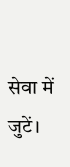सेवा में जुटें।